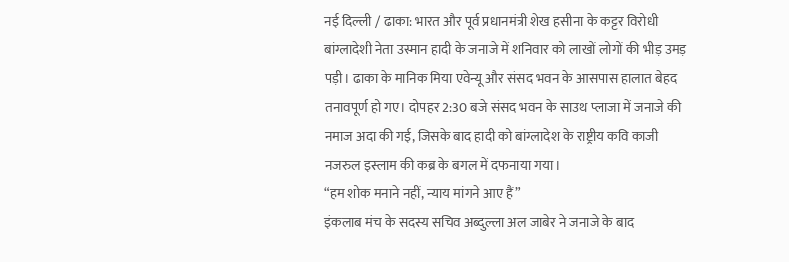नई दिल्ली / ढाका: भारत और पूर्व प्रधानमंत्री शेख हसीना के कट्टर विरोधी बांग्लादेशी नेता उस्मान हादी के जनाजे में शनिवार को लाखों लोगों की भीड़ उमड़ पड़ी। ढाका के मानिक मिया एवेन्यू और संसद भवन के आसपास हालात बेहद तनावपूर्ण हो गए। दोपहर 2:30 बजे संसद भवन के साउथ प्लाजा में जनाजे की नमाज अदा की गई, जिसके बाद हादी को बांग्लादेश के राष्ट्रीय कवि काजी नजरुल इस्लाम की कब्र के बगल में दफनाया गया।
“हम शोक मनाने नहीं, न्याय मांगने आए हैं”
इंकलाब मंच के सदस्य सचिव अब्दुल्ला अल जाबेर ने जनाजे के बाद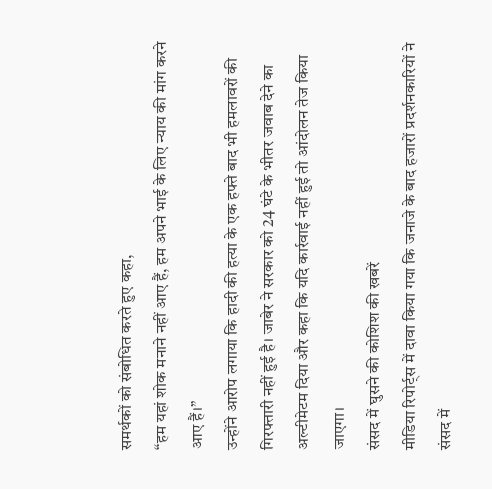समर्थकों को संबोधित करते हुए कहा,
“हम यहां शोक मनाने नहीं आए हैं, हम अपने भाई के लिए न्याय की मांग करने आए हैं।”
उन्होंने आरोप लगाया कि हादी की हत्या के एक हफ्ते बाद भी हमलावरों की गिरफ्तारी नहीं हुई है। जाबेर ने सरकार को 24 घंटे के भीतर जवाब देने का अल्टीमेटम दिया और कहा कि यदि कार्रवाई नहीं हुई तो आंदोलन तेज किया जाएगा।
संसद में घुसने की कोशिश की खबरें
मीडिया रिपोर्ट्स में दावा किया गया कि जनाजे के बाद हजारों प्रदर्शनकारियों ने संसद में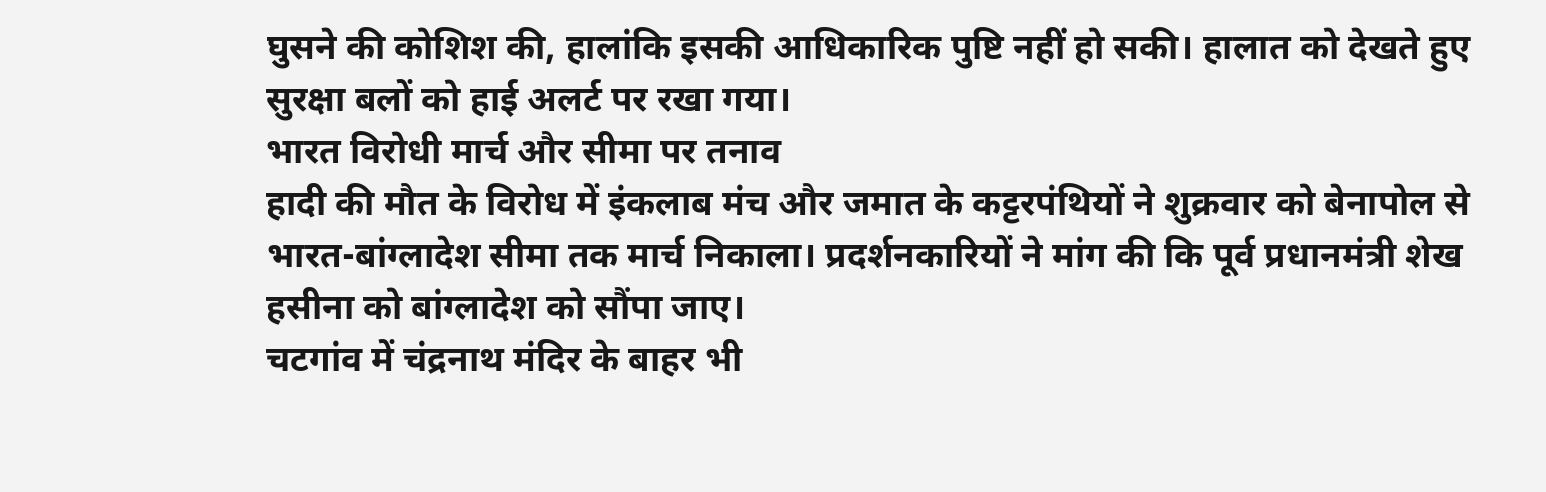घुसने की कोशिश की, हालांकि इसकी आधिकारिक पुष्टि नहीं हो सकी। हालात को देखते हुए सुरक्षा बलों को हाई अलर्ट पर रखा गया।
भारत विरोधी मार्च और सीमा पर तनाव
हादी की मौत के विरोध में इंकलाब मंच और जमात के कट्टरपंथियों ने शुक्रवार को बेनापोल से भारत-बांग्लादेश सीमा तक मार्च निकाला। प्रदर्शनकारियों ने मांग की कि पूर्व प्रधानमंत्री शेख हसीना को बांग्लादेश को सौंपा जाए।
चटगांव में चंद्रनाथ मंदिर के बाहर भी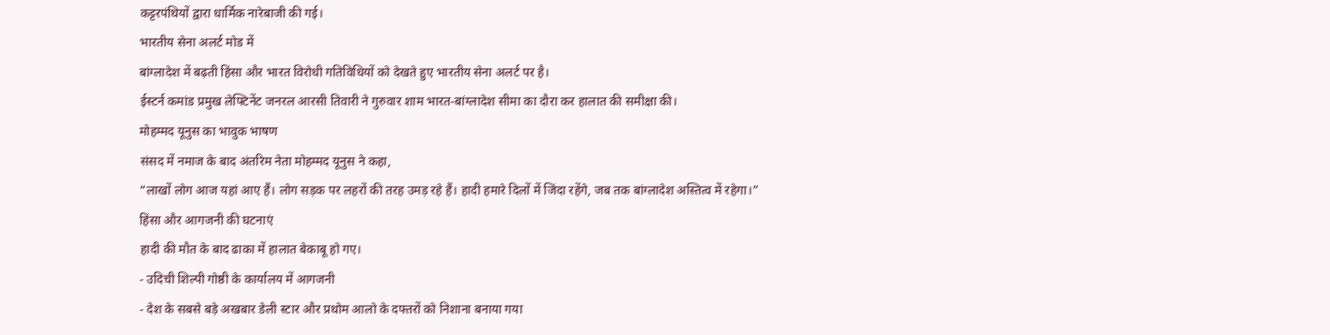कट्टरपंथियों द्वारा धार्मिक नारेबाजी की गई।
भारतीय सेना अलर्ट मोड में
बांग्लादेश में बढ़ती हिंसा और भारत विरोधी गतिविधियों को देखते हुए भारतीय सेना अलर्ट पर है।
ईस्टर्न कमांड प्रमुख लेफ्टिनेंट जनरल आरसी तिवारी ने गुरुवार शाम भारत-बांग्लादेश सीमा का दौरा कर हालात की समीक्षा की।
मोहम्मद यूनुस का भावुक भाषण
संसद में नमाज के बाद अंतरिम नेता मोहम्मद यूनुस ने कहा,
“लाखों लोग आज यहां आए हैं। लोग सड़क पर लहरों की तरह उमड़ रहे हैं। हादी हमारे दिलों में जिंदा रहेंगे, जब तक बांग्लादेश अस्तित्व में रहेगा।”
हिंसा और आगजनी की घटनाएं
हादी की मौत के बाद ढाका में हालात बेकाबू हो गए।
- उदिची शिल्पी गोष्ठी के कार्यालय में आगजनी
- देश के सबसे बड़े अखबार डेली स्टार और प्रथोम आलो के दफ्तरों को निशाना बनाया गया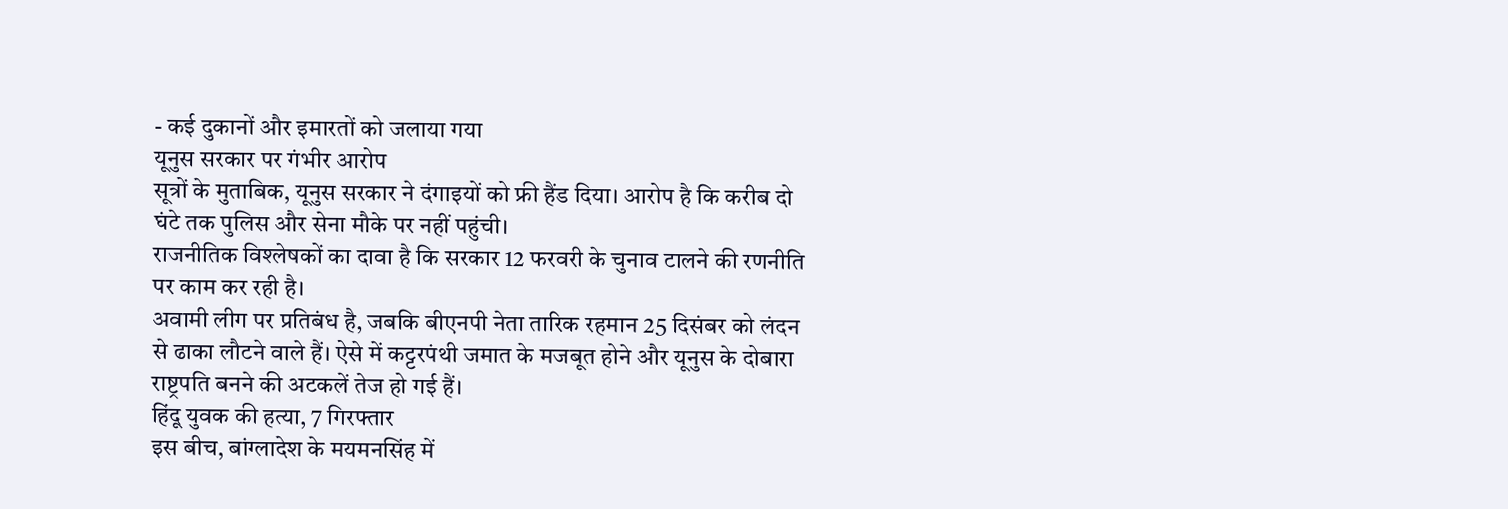- कई दुकानों और इमारतों को जलाया गया
यूनुस सरकार पर गंभीर आरोप
सूत्रों के मुताबिक, यूनुस सरकार ने दंगाइयों को फ्री हैंड दिया। आरोप है कि करीब दो घंटे तक पुलिस और सेना मौके पर नहीं पहुंची।
राजनीतिक विश्लेषकों का दावा है कि सरकार 12 फरवरी के चुनाव टालने की रणनीति पर काम कर रही है।
अवामी लीग पर प्रतिबंध है, जबकि बीएनपी नेता तारिक रहमान 25 दिसंबर को लंदन से ढाका लौटने वाले हैं। ऐसे में कट्टरपंथी जमात के मजबूत होने और यूनुस के दोबारा राष्ट्रपति बनने की अटकलें तेज हो गई हैं।
हिंदू युवक की हत्या, 7 गिरफ्तार
इस बीच, बांग्लादेश के मयमनसिंह में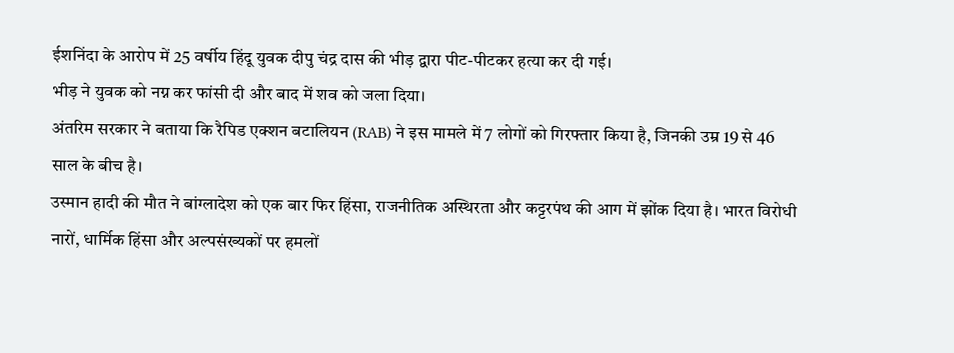ईशनिंदा के आरोप में 25 वर्षीय हिंदू युवक दीपु चंद्र दास की भीड़ द्वारा पीट-पीटकर हत्या कर दी गई।
भीड़ ने युवक को नग्न कर फांसी दी और बाद में शव को जला दिया।
अंतरिम सरकार ने बताया कि रैपिड एक्शन बटालियन (RAB) ने इस मामले में 7 लोगों को गिरफ्तार किया है, जिनकी उम्र 19 से 46 साल के बीच है।
उस्मान हादी की मौत ने बांग्लादेश को एक बार फिर हिंसा, राजनीतिक अस्थिरता और कट्टरपंथ की आग में झोंक दिया है। भारत विरोधी नारों, धार्मिक हिंसा और अल्पसंख्यकों पर हमलों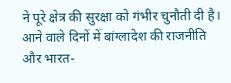ने पूरे क्षेत्र की सुरक्षा को गंभीर चुनौती दी है। आने वाले दिनों में बांग्लादेश की राजनीति और भारत-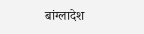बांग्लादेश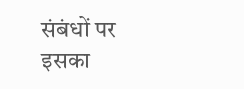संबंधों पर इसका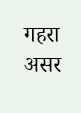गहरा असर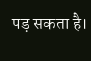पड़ सकता है।